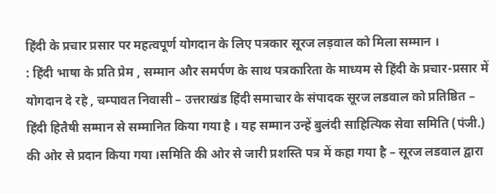हिंदी के प्रचार प्रसार पर महत्वपूर्ण योगदान के लिए पत्रकार सूरज लड़वाल को मिला सम्मान ।
: हिंदी भाषा के प्रति प्रेम , सम्मान और समर्पण के साथ पत्रकारिता के माध्यम से हिंदी के प्रचार-प्रसार में योगदान दे रहे , चम्पावत निवासी – उत्तराखंड हिंदी समाचार के संपादक सूरज लडवाल को प्रतिष्ठित – हिंदी हितैषी सम्मान से सम्मानित किया गया है । यह सम्मान उन्हें बुलंदी साहित्यिक सेवा समिति (पंजी.) की ओर से प्रदान किया गया ।समिति की ओर से जारी प्रशस्ति पत्र में कहा गया है – सूरज लडवाल द्वारा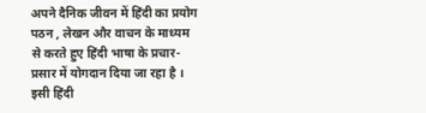अपने दैनिक जीवन में हिंदी का प्रयोग पठन , लेखन और वाचन के माध्यम से करते हुए हिंदी भाषा के प्रचार-प्रसार में योगदान दिया जा रहा है । इसी हिंदी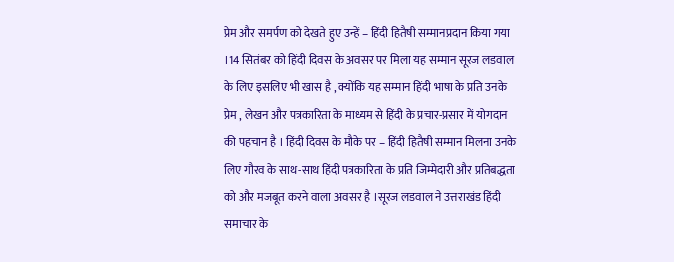प्रेम और समर्पण को देखते हुए उन्हें – हिंदी हितैषी सम्मानप्रदान किया गया ।14 सितंबर को हिंदी दिवस के अवसर पर मिला यह सम्मान सूरज लडवाल के लिए इसलिए भी खास है , क्योंकि यह सम्मान हिंदी भाषा के प्रति उनके प्रेम , लेखन और पत्रकारिता के माध्यम से हिंदी के प्रचार-प्रसार में योगदान की पहचान है । हिंदी दिवस के मौके पर – हिंदी हितैषी सम्मान मिलना उनके लिए गौरव के साथ-साथ हिंदी पत्रकारिता के प्रति जिम्मेदारी और प्रतिबद्धता को और मजबूत करने वाला अवसर है ।सूरज लडवाल ने उत्तराखंड हिंदी समाचार के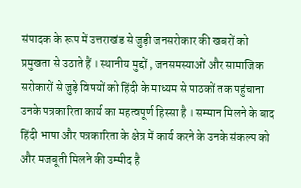संपादक के रूप में उत्तराखंड से जुड़ी जनसरोकार की खबरों को प्रमुखता से उठाते हैं । स्थानीय मुद्दों , जनसमस्याओं और सामाजिक सरोकारों से जुड़े विषयों को हिंदी के माध्यम से पाठकों तक पहुंचाना उनके पत्रकारिता कार्य का महत्वपूर्ण हिस्सा है । सम्मान मिलने के बाद हिंदी भाषा और पत्रकारिता के क्षेत्र में कार्य करने के उनके संकल्प को और मजबूती मिलने की उम्मीद है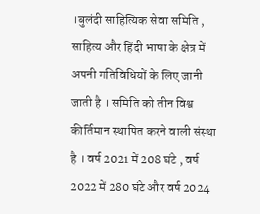।बुलंदी साहित्यिक सेवा समिति , साहित्य और हिंदी भाषा के क्षेत्र में अपनी गतिविधियों के लिए जानी जाती है । समिति को तीन विश्व कीर्तिमान स्थापित करने वाली संस्था है । वर्ष 2021 में 208 घंटे , वर्ष 2022 में 280 घंटे और वर्ष 2024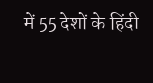में 55 देशों के हिंदी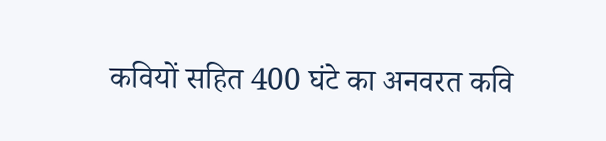कवियों सहित 400 घंटे का अनवरत कवि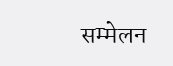सम्मेलन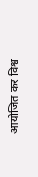आयोजित कर विश्व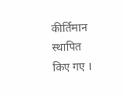कीर्तिमान स्थापित किए गए ।